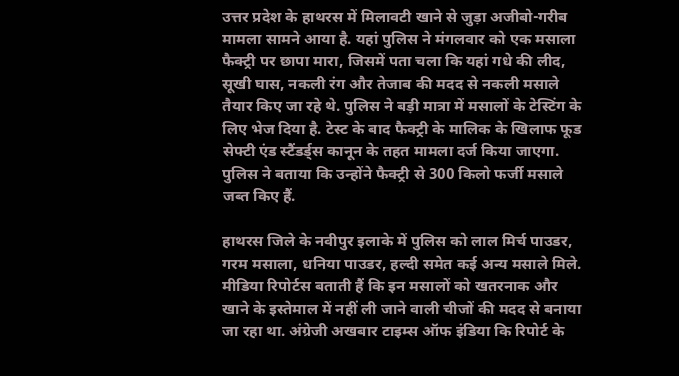उत्तर प्रदेश के हाथरस में मिलावटी खाने से जुड़ा अजीबो-गरीब मामला सामने आया है. यहां पुलिस ने मंगलवार को एक मसाला फैक्ट्री पर छापा मारा, जिसमें पता चला कि यहां गधे की लीद, सूखी घास, नकली रंग और तेजाब की मदद से नकली मसाले तैयार किए जा रहे थे. पुलिस ने बड़ी मात्रा में मसालों के टेस्टिंग के लिए भेज दिया है. टेस्ट के बाद फैक्ट्री के मालिक के खिलाफ फूड सेफ्टी एंड स्टैंडर्ड्स कानून के तहत मामला दर्ज किया जाएगा. पुलिस ने बताया कि उन्होंने फैक्ट्री से 300 किलो फर्जी मसाले जब्त किए हैं.

हाथरस जिले के नवीपुर इलाके में पुलिस को लाल मिर्च पाउडर, गरम मसाला, धनिया पाउडर, हल्दी समेत कई अन्य मसाले मिले. मीडिया रिपोर्टस बताती हैं कि इन मसालों को खतरनाक और खाने के इस्तेमाल में नहीं ली जाने वाली चीजों की मदद से बनाया जा रहा था. अंग्रेजी अखबार टाइम्स ऑफ इंडिया कि रिपोर्ट के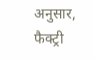अनुसार, फैक्ट्री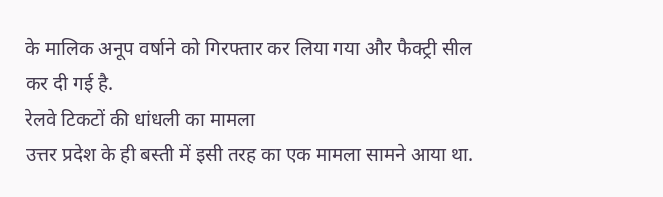के मालिक अनूप वर्षाने को गिरफ्तार कर लिया गया और फैक्ट्री सील कर दी गई है.
रेलवे टिकटों की धांधली का मामला
उत्तर प्रदेश के ही बस्ती में इसी तरह का एक मामला सामने आया था.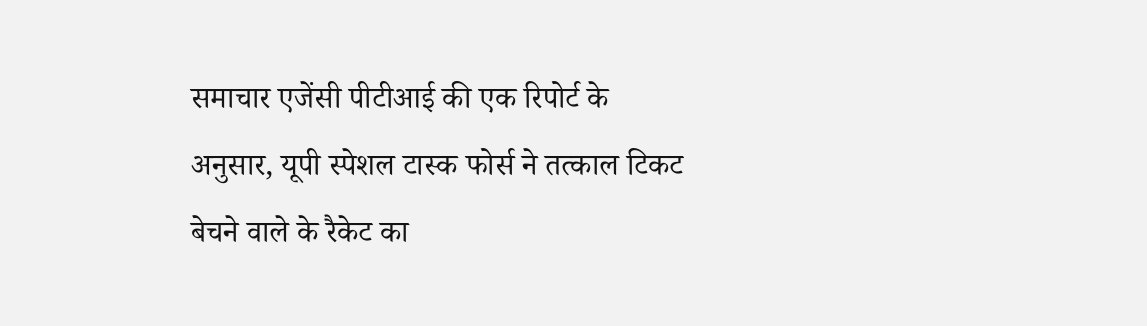समाचार एजेंसी पीटीआई की एक रिपोर्ट के अनुसार, यूपी स्पेशल टास्क फोर्स ने तत्काल टिकट बेचने वाले के रैकेट का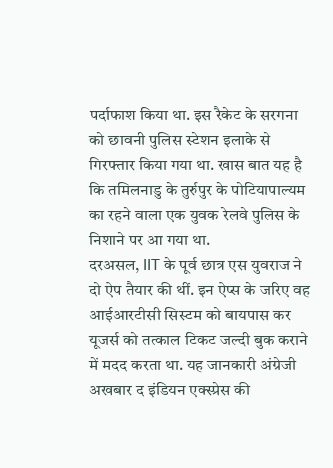पर्दाफाश किया था. इस रैकेट के सरगना को छावनी पुलिस स्टेशन इलाके से गिरफ्तार किया गया था. खास बात यह है कि तमिलनाडु के तुर्रुपुर के पोटियापाल्यम का रहने वाला एक युवक रेलवे पुलिस के निशाने पर आ गया था.
दरअसल, IIT के पूर्व छात्र एस युवराज ने दो ऐप तैयार की थीं. इन ऐप्स के जरिए वह आईआरटीसी सिस्टम को बायपास कर यूजर्स को तत्काल टिकट जल्दी बुक कराने में मदद करता था. यह जानकारी अंग्रेजी अखबार द इंडियन एक्स्प्रेस की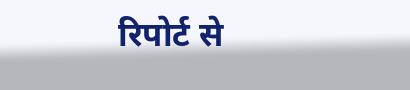रिपोर्ट से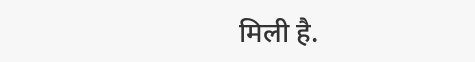मिली है.